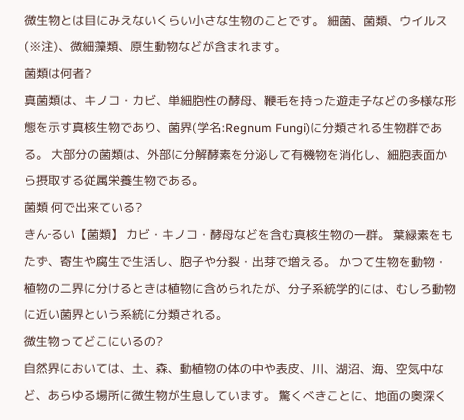微生物とは目にみえないくらい小さな生物のことです。 細菌、菌類、ウイルス(※注)、微細藻類、原生動物などが含まれます。
菌類は何者?
真菌類は、キノコ・カビ、単細胞性の酵母、鞭毛を持った遊走子などの多様な形態を示す真核生物であり、菌界(学名:Regnum Fungi)に分類される生物群である。 大部分の菌類は、外部に分解酵素を分泌して有機物を消化し、細胞表面から摂取する従属栄養生物である。
菌類 何で出来ている?
きん‐るい【菌類】 カビ・キノコ・酵母などを含む真核生物の一群。 葉緑素をもたず、寄生や腐生で生活し、胞子や分裂・出芽で増える。 かつて生物を動物・植物の二界に分けるときは植物に含められたが、分子系統学的には、むしろ動物に近い菌界という系統に分類される。
微生物ってどこにいるの?
自然界においては、土、森、動植物の体の中や表皮、川、湖沼、海、空気中など、あらゆる場所に微生物が生息しています。 驚くべきことに、地面の奥深く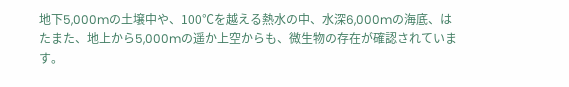地下5,000mの土壌中や、100℃を越える熱水の中、水深6,000mの海底、はたまた、地上から5,000mの遥か上空からも、微生物の存在が確認されています。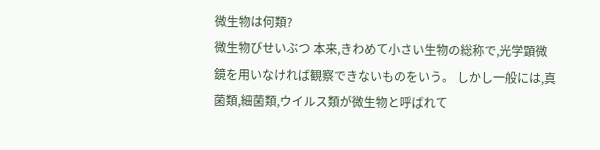微生物は何類?
微生物びせいぶつ 本来,きわめて小さい生物の総称で,光学顕微鏡を用いなければ観察できないものをいう。 しかし一般には,真菌類,細菌類,ウイルス類が微生物と呼ばれて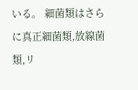いる。 細菌類はさらに真正細菌類,放線菌類,リ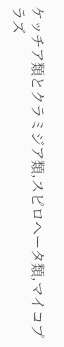ケッチア類とクラミジア類,スピロヘータ類,マイコプラズ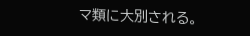マ類に大別される。